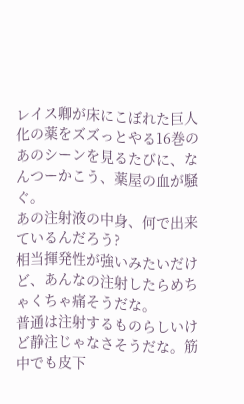レイス卿が床にこぼれた巨人化の薬をズズっとやる16巻のあのシーンを見るたびに、なんつーかこう、薬屋の血が騒ぐ。
あの注射液の中身、何で出来ているんだろう?
相当揮発性が強いみたいだけど、あんなの注射したらめちゃくちゃ痛そうだな。
普通は注射するものらしいけど静注じゃなさそうだな。筋中でも皮下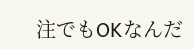注でもOKなんだ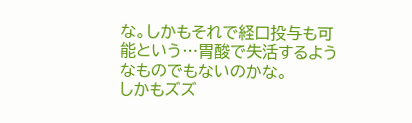な。しかもそれで経口投与も可能という…胃酸で失活するようなものでもないのかな。
しかもズズ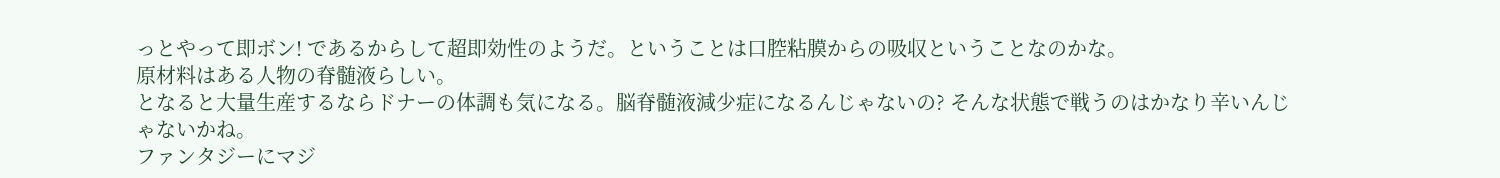っとやって即ボン! であるからして超即効性のようだ。ということは口腔粘膜からの吸収ということなのかな。
原材料はある人物の脊髄液らしい。
となると大量生産するならドナーの体調も気になる。脳脊髄液減少症になるんじゃないの? そんな状態で戦うのはかなり辛いんじゃないかね。
ファンタジーにマジ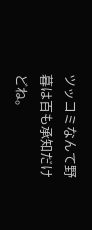ツッコミなんて野暮は百も承知だけどね。